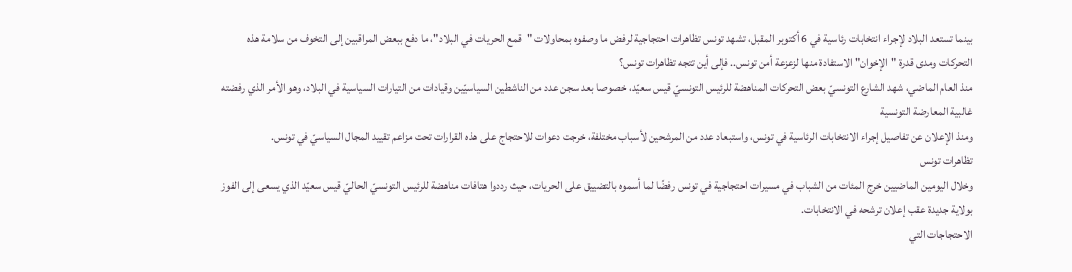بينما تستعد البلاد لإجراء انتخابات رئاسية في 6 أكتوبر المقبل، تشهد تونس تظاهرات احتجاجية لرفض ما وصفوه بمحاولات "قمع الحريات في البلاد"، ما دفع ببعض المراقبين إلى التخوف من سلامة هذه التحركات ومدى قدرة "الإخوان" الاستفادة منها لزعزعة أمن تونس.. فإلى أين تتجه تظاهرات تونس؟
منذ العام الماضي، شهد الشارع التونسيّ بعض التحركات المناهضة للرئيس التونسيّ قيس سعيّد، خصوصا بعد سجن عدد من الناشطين السياسيّين وقيادات من التيارات السياسية في البلاد، وهو الأمر الذي رفضته غالبية المعارضة التونسية
ومنذ الإعلان عن تفاصيل إجراء الانتخابات الرئاسية في تونس، واستبعاد عدد من المرشحين لأسباب مختلفة، خرجت دعوات للاحتجاج على هذه القرارات تحت مزاعم تقييد المجال السياسيّ في تونس.
تظاهرات تونس
وخلال اليومين الماضيين خرج المئات من الشباب في مسيرات احتجاجية في تونس رفضًا لما أسموه بالتضييق على الحريات، حيث رددوا هتافات مناهضة للرئيس التونسيّ الحاليّ قيس سعيّد الذي يسعى إلى الفوز بولاية جديدة عقب إعلان ترشحه في الانتخابات.
الاحتجاجات التي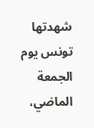شهدتها تونس يوم الجمعة الماضي،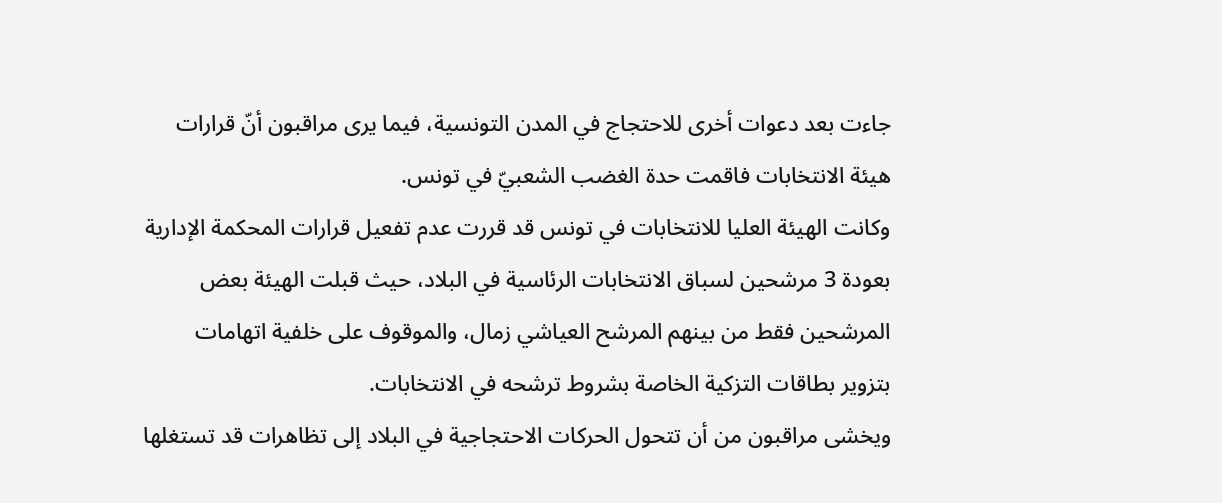جاءت بعد دعوات أخرى للاحتجاج في المدن التونسية، فيما يرى مراقبون أنّ قرارات هيئة الانتخابات فاقمت حدة الغضب الشعبيّ في تونس.
وكانت الهيئة العليا للانتخابات في تونس قد قررت عدم تفعيل قرارات المحكمة الإدارية بعودة 3 مرشحين لسباق الانتخابات الرئاسية في البلاد، حيث قبلت الهيئة بعض المرشحين فقط من بينهم المرشح العياشي زمال، والموقوف على خلفية اتهامات بتزوير بطاقات التزكية الخاصة بشروط ترشحه في الانتخابات.
ويخشى مراقبون من أن تتحول الحركات الاحتجاجية في البلاد إلى تظاهرات قد تستغلها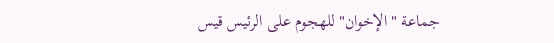جماعة "الإخوان" للهجوم على الرئيس قيس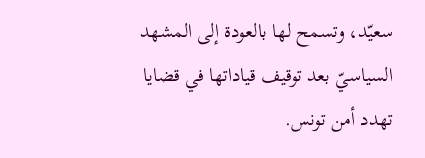سعيّد، وتسمح لها بالعودة إلى المشهد السياسيّ بعد توقيف قياداتها في قضايا تهدد أمن تونس.